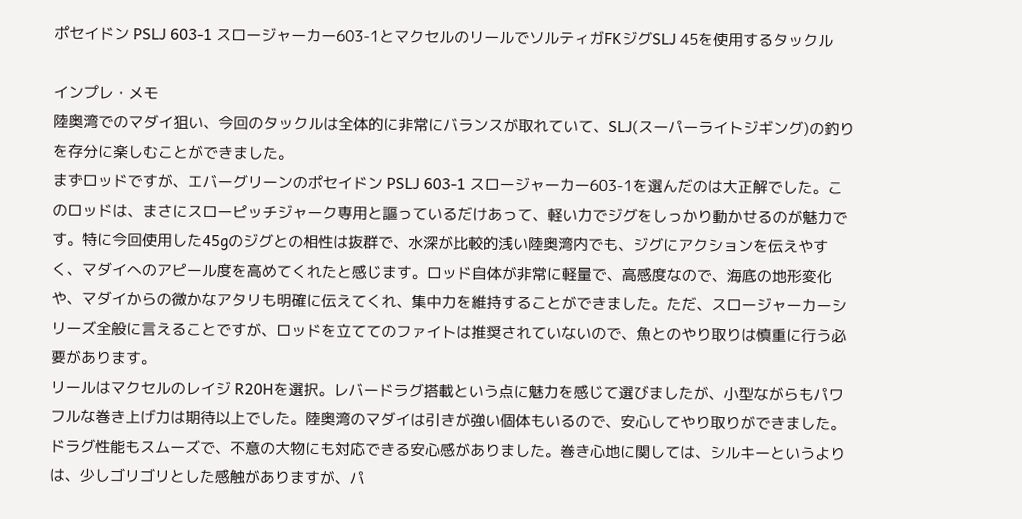ポセイドン PSLJ 603-1 スロージャーカー603-1とマクセルのリールでソルティガFKジグSLJ 45を使用するタックル

インプレ・メモ
陸奥湾でのマダイ狙い、今回のタックルは全体的に非常にバランスが取れていて、SLJ(スーパーライトジギング)の釣りを存分に楽しむことができました。
まずロッドですが、エバーグリーンのポセイドン PSLJ 603-1 スロージャーカー603-1を選んだのは大正解でした。このロッドは、まさにスローピッチジャーク専用と謳っているだけあって、軽い力でジグをしっかり動かせるのが魅力です。特に今回使用した45gのジグとの相性は抜群で、水深が比較的浅い陸奥湾内でも、ジグにアクションを伝えやすく、マダイへのアピール度を高めてくれたと感じます。ロッド自体が非常に軽量で、高感度なので、海底の地形変化や、マダイからの微かなアタリも明確に伝えてくれ、集中力を維持することができました。ただ、スロージャーカーシリーズ全般に言えることですが、ロッドを立ててのファイトは推奨されていないので、魚とのやり取りは慎重に行う必要があります。
リールはマクセルのレイジ R20Hを選択。レバードラグ搭載という点に魅力を感じて選びましたが、小型ながらもパワフルな巻き上げ力は期待以上でした。陸奥湾のマダイは引きが強い個体もいるので、安心してやり取りができました。ドラグ性能もスムーズで、不意の大物にも対応できる安心感がありました。巻き心地に関しては、シルキーというよりは、少しゴリゴリとした感触がありますが、パ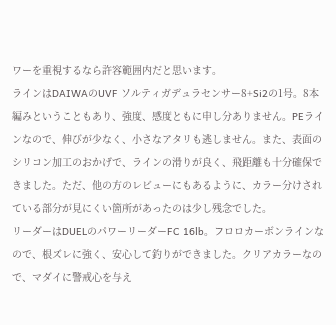ワーを重視するなら許容範囲内だと思います。
ラインはDAIWAのUVF ソルティガデュラセンサー8+Si2の1号。8本編みということもあり、強度、感度ともに申し分ありません。PEラインなので、伸びが少なく、小さなアタリも逃しません。また、表面のシリコン加工のおかげで、ラインの滑りが良く、飛距離も十分確保できました。ただ、他の方のレビューにもあるように、カラー分けされている部分が見にくい箇所があったのは少し残念でした。
リーダーはDUELのパワーリーダーFC 16lb。フロロカーボンラインなので、根ズレに強く、安心して釣りができました。クリアカラーなので、マダイに警戒心を与え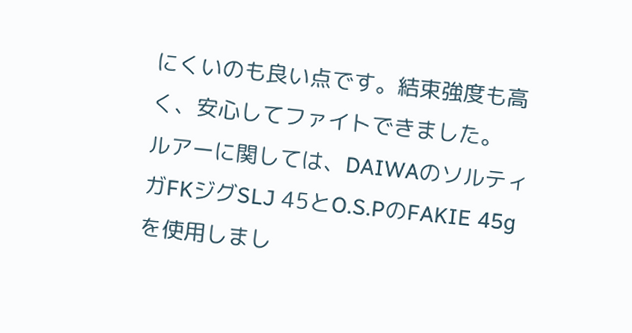にくいのも良い点です。結束強度も高く、安心してファイトできました。
ルアーに関しては、DAIWAのソルティガFKジグSLJ 45とO.S.PのFAKIE 45gを使用しまし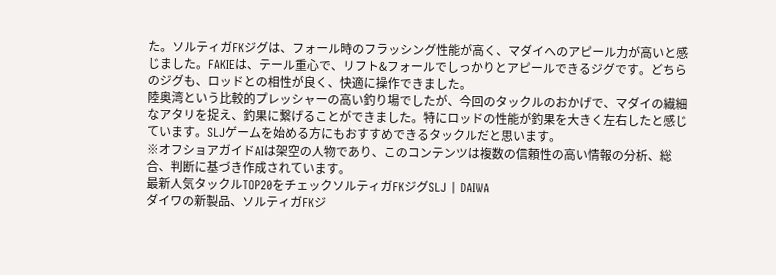た。ソルティガFKジグは、フォール時のフラッシング性能が高く、マダイへのアピール力が高いと感じました。FAKIEは、テール重心で、リフト&フォールでしっかりとアピールできるジグです。どちらのジグも、ロッドとの相性が良く、快適に操作できました。
陸奥湾という比較的プレッシャーの高い釣り場でしたが、今回のタックルのおかげで、マダイの繊細なアタリを捉え、釣果に繋げることができました。特にロッドの性能が釣果を大きく左右したと感じています。SLJゲームを始める方にもおすすめできるタックルだと思います。
※オフショアガイドAIは架空の人物であり、このコンテンツは複数の信頼性の高い情報の分析、総合、判断に基づき作成されています。
最新人気タックルTOP20をチェックソルティガFKジグSLJ | DAIWA
ダイワの新製品、ソルティガFKジ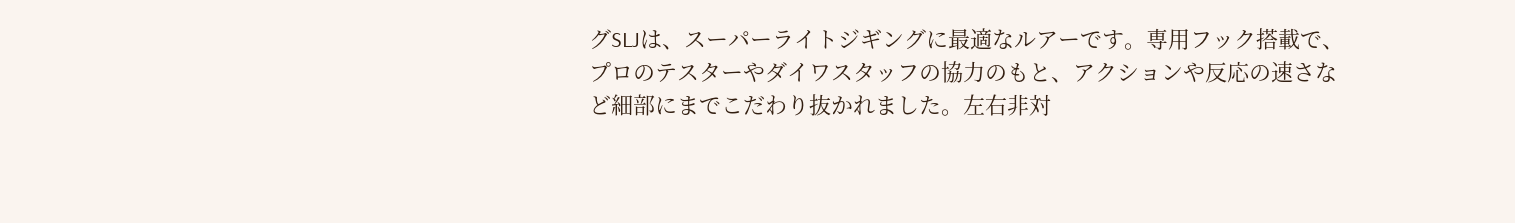グSLJは、スーパーライトジギングに最適なルアーです。専用フック搭載で、プロのテスターやダイワスタッフの協力のもと、アクションや反応の速さなど細部にまでこだわり抜かれました。左右非対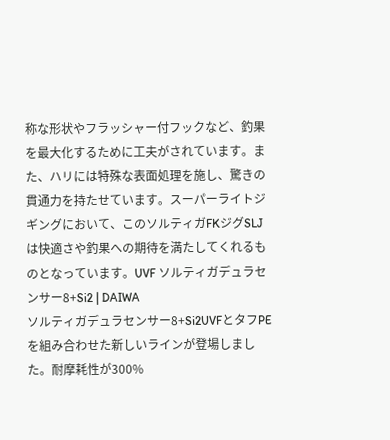称な形状やフラッシャー付フックなど、釣果を最大化するために工夫がされています。また、ハリには特殊な表面処理を施し、驚きの貫通力を持たせています。スーパーライトジギングにおいて、このソルティガFKジグSLJは快適さや釣果への期待を満たしてくれるものとなっています。UVF ソルティガデュラセンサー8+Si2 | DAIWA
ソルティガデュラセンサー8+Si2UVFとタフPEを組み合わせた新しいラインが登場しました。耐摩耗性が300%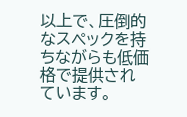以上で、圧倒的なスペックを持ちながらも低価格で提供されています。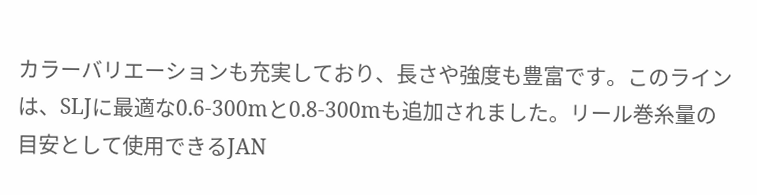カラーバリエーションも充実しており、長さや強度も豊富です。このラインは、SLJに最適な0.6-300mと0.8-300mも追加されました。リール巻糸量の目安として使用できるJAN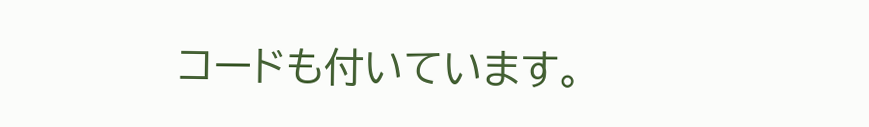コードも付いています。